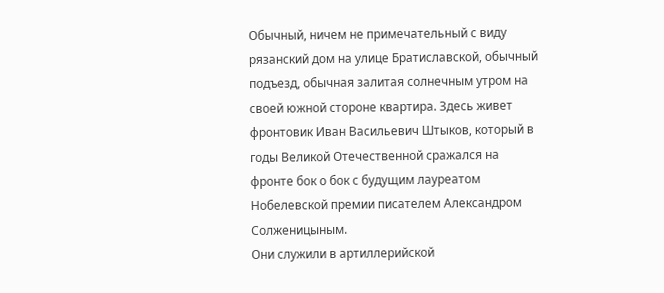Обычный, ничем не примечательный с виду рязанский дом на улице Братиславской, обычный подъезд, обычная залитая солнечным утром на своей южной стороне квартира. Здесь живет фронтовик Иван Васильевич Штыков, который в годы Великой Отечественной сражался на фронте бок о бок с будущим лауреатом Нобелевской премии писателем Александром Солженицыным.
Они служили в артиллерийской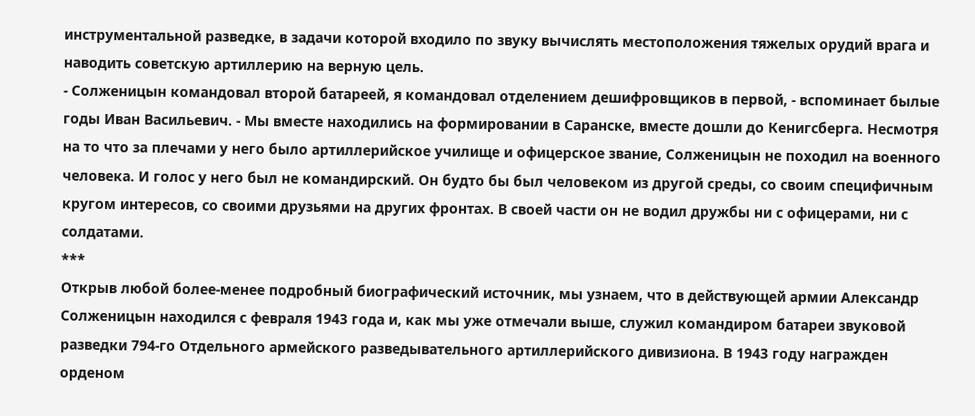инструментальной разведке, в задачи которой входило по звуку вычислять местоположения тяжелых орудий врага и наводить советскую артиллерию на верную цель.
- Солженицын командовал второй батареей, я командовал отделением дешифровщиков в первой, - вспоминает былые годы Иван Васильевич. - Мы вместе находились на формировании в Саранске, вместе дошли до Кенигсберга. Несмотря на то что за плечами у него было артиллерийское училище и офицерское звание, Солженицын не походил на военного человека. И голос у него был не командирский. Он будто бы был человеком из другой среды, со своим специфичным кругом интересов, со своими друзьями на других фронтах. В своей части он не водил дружбы ни с офицерами, ни с солдатами.
***
Открыв любой более-менее подробный биографический источник, мы узнаем, что в действующей армии Александр Солженицын находился с февраля 1943 года и, как мы уже отмечали выше, служил командиром батареи звуковой разведки 794-го Отдельного армейского разведывательного артиллерийского дивизиона. В 1943 году награжден орденом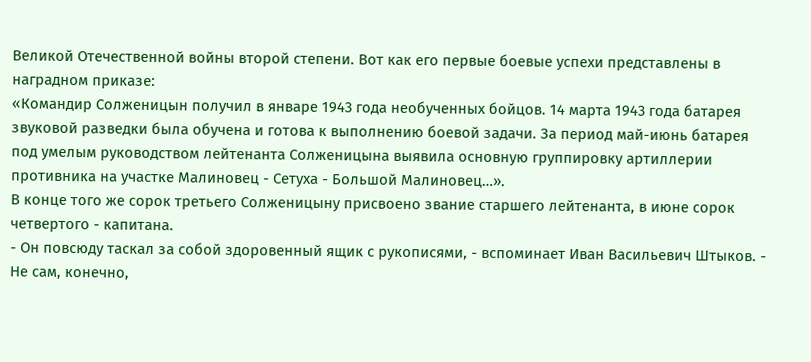Великой Отечественной войны второй степени. Вот как его первые боевые успехи представлены в наградном приказе:
«Командир Солженицын получил в январе 1943 года необученных бойцов. 14 марта 1943 года батарея звуковой разведки была обучена и готова к выполнению боевой задачи. За период май-июнь батарея под умелым руководством лейтенанта Солженицына выявила основную группировку артиллерии противника на участке Малиновец - Сетуха - Большой Малиновец…».
В конце того же сорок третьего Солженицыну присвоено звание старшего лейтенанта, в июне сорок четвертого - капитана.
- Он повсюду таскал за собой здоровенный ящик с рукописями, - вспоминает Иван Васильевич Штыков. - Не сам, конечно,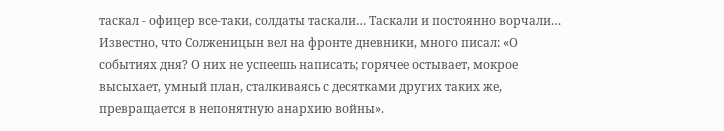таскал - офицер все-таки, солдаты таскали… Таскали и постоянно ворчали…
Известно, что Солженицын вел на фронте дневники, много писал: «О событиях дня? О них не успеешь написать; горячее остывает, мокрое высыхает, умный план, сталкиваясь с десятками других таких же, превращается в непонятную анархию войны».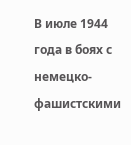В июле 1944 года в боях с немецко-фашистскими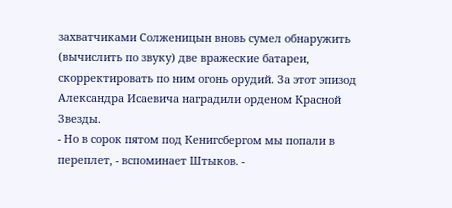захватчиками Солженицын вновь сумел обнаружить (вычислить по звуку) две вражеские батареи, скорректировать по ним огонь орудий. За этот эпизод Александра Исаевича наградили орденом Красной Звезды.
- Но в сорок пятом под Кенигсбергом мы попали в переплет, - вспоминает Штыков. -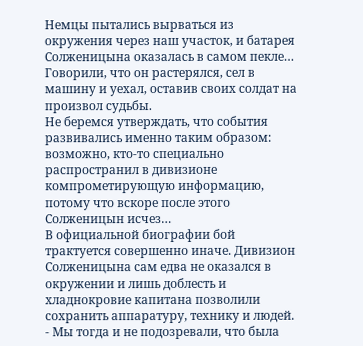Немцы пытались вырваться из окружения через наш участок, и батарея Солженицына оказалась в самом пекле… Говорили, что он растерялся, сел в машину и уехал, оставив своих солдат на произвол судьбы.
Не беремся утверждать, что события развивались именно таким образом: возможно, кто-то специально распространил в дивизионе компрометирующую информацию, потому что вскоре после этого Солженицын исчез…
В официальной биографии бой трактуется совершенно иначе. Дивизион Солженицына сам едва не оказался в окружении и лишь доблесть и хладнокровие капитана позволили сохранить аппаратуру, технику и людей.
- Мы тогда и не подозревали, что была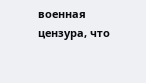военная цензура, что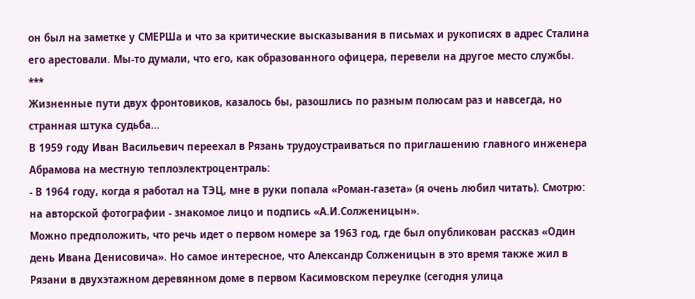он был на заметке у СМЕРШа и что за критические высказывания в письмах и рукописях в адрес Сталина его арестовали. Мы-то думали, что его, как образованного офицера, перевели на другое место службы.
***
Жизненные пути двух фронтовиков, казалось бы, разошлись по разным полюсам раз и навсегда, но странная штука судьба…
В 1959 году Иван Васильевич переехал в Рязань трудоустраиваться по приглашению главного инженера Абрамова на местную теплоэлектроцентраль:
- В 1964 году, когда я работал на ТЭЦ, мне в руки попала «Роман-газета» (я очень любил читать). Смотрю: на авторской фотографии - знакомое лицо и подпись «А.И.Солженицын».
Можно предположить, что речь идет о первом номере за 1963 год, где был опубликован рассказ «Один день Ивана Денисовича». Но самое интересное, что Александр Солженицын в это время также жил в Рязани в двухэтажном деревянном доме в первом Касимовском переулке (сегодня улица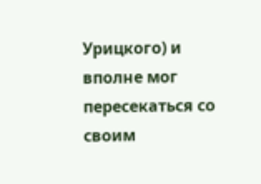Урицкого) и вполне мог пересекаться со своим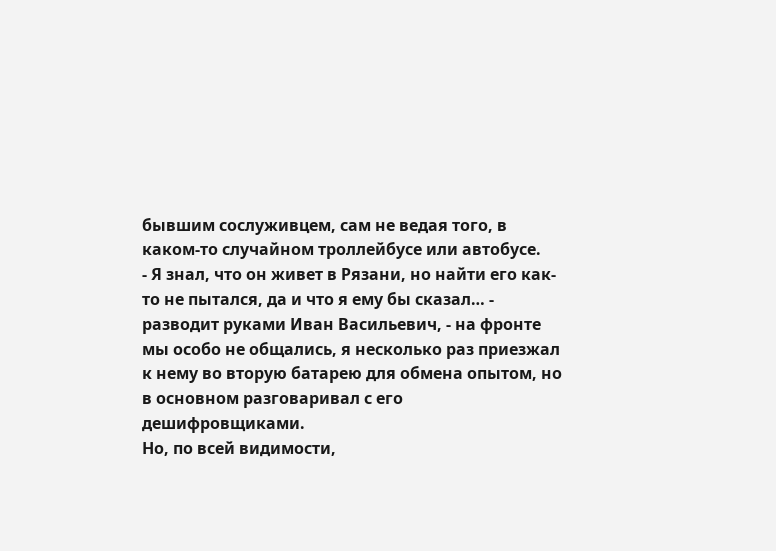бывшим сослуживцем, сам не ведая того, в каком-то случайном троллейбусе или автобусе.
- Я знал, что он живет в Рязани, но найти его как-то не пытался, да и что я ему бы сказал… - разводит руками Иван Васильевич, - на фронте мы особо не общались, я несколько раз приезжал к нему во вторую батарею для обмена опытом, но в основном разговаривал с его дешифровщиками.
Но, по всей видимости,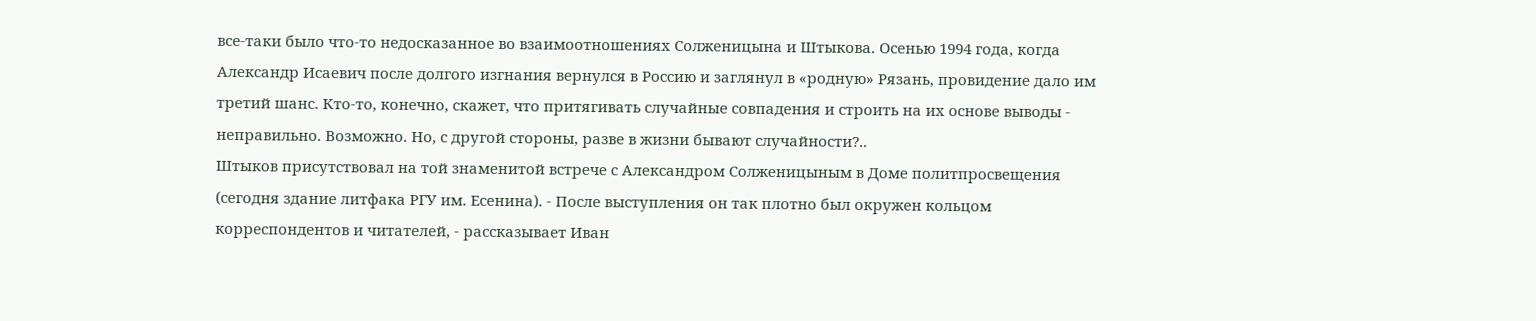все-таки было что-то недосказанное во взаимоотношениях Солженицына и Штыкова. Осенью 1994 года, когда Александр Исаевич после долгого изгнания вернулся в Россию и заглянул в «родную» Рязань, провидение дало им третий шанс. Кто-то, конечно, скажет, что притягивать случайные совпадения и строить на их основе выводы - неправильно. Возможно. Но, с другой стороны, разве в жизни бывают случайности?..
Штыков присутствовал на той знаменитой встрече с Александром Солженицыным в Доме политпросвещения (сегодня здание литфака РГУ им. Есенина). - После выступления он так плотно был окружен кольцом корреспондентов и читателей, - рассказывает Иван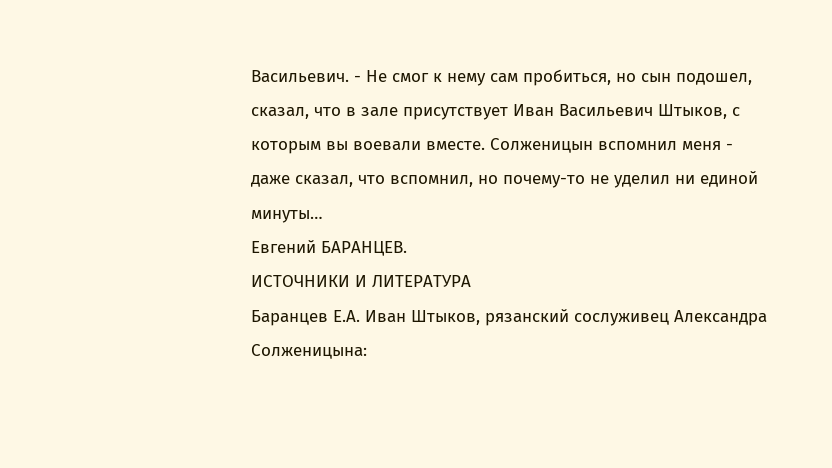Васильевич. - Не смог к нему сам пробиться, но сын подошел, сказал, что в зале присутствует Иван Васильевич Штыков, с которым вы воевали вместе. Солженицын вспомнил меня - даже сказал, что вспомнил, но почему-то не уделил ни единой минуты…
Евгений БАРАНЦЕВ.
ИСТОЧНИКИ И ЛИТЕРАТУРА
Баранцев Е.А. Иван Штыков, рязанский сослуживец Александра Солженицына: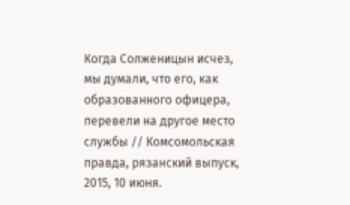Когда Солженицын исчез, мы думали, что его, как образованного офицера, перевели на другое место службы // Комсомольская правда, рязанский выпуск, 2015, 10 июня.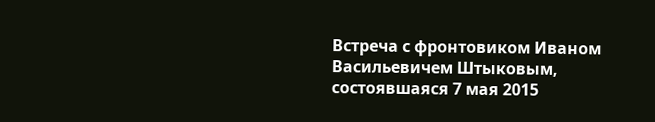Встреча с фронтовиком Иваном Васильевичем Штыковым, состоявшаяся 7 мая 2015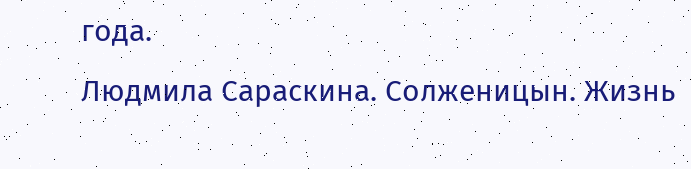года.
Людмила Сараскина. Солженицын. Жизнь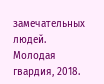замечательных людей. Молодая гвардия, 2018.